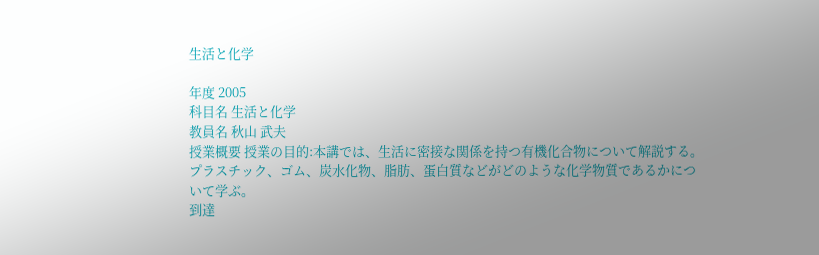生活と化学

年度 2005
科目名 生活と化学
教員名 秋山 武夫
授業概要 授業の目的:本講では、生活に密接な関係を持つ有機化合物について解説する。プラスチック、ゴム、炭水化物、脂肪、蛋白質などがどのような化学物質であるかについて学ぶ。
到達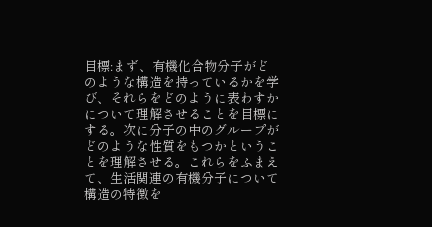目標:まず、有機化合物分子がどのような構造を持っているかを学び、それらをどのように表わすかについて理解させることを目標にする。次に分子の中のグループがどのような性質をもつかということを理解させる。これらをふまえて、生活関連の有機分子について構造の特徴を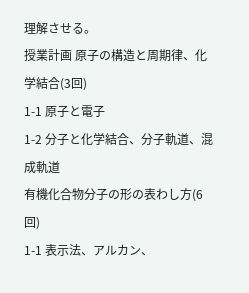理解させる。
授業計画 原子の構造と周期律、化学結合(3回)
1-1 原子と電子
1-2 分子と化学結合、分子軌道、混成軌道
有機化合物分子の形の表わし方(6回)
1-1 表示法、アルカン、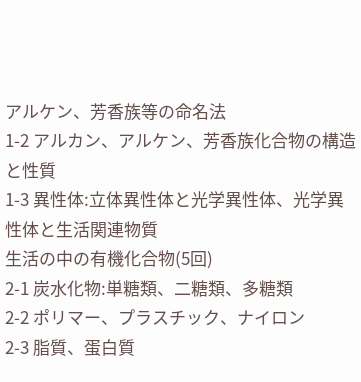アルケン、芳香族等の命名法
1-2 アルカン、アルケン、芳香族化合物の構造と性質
1-3 異性体:立体異性体と光学異性体、光学異性体と生活関連物質
生活の中の有機化合物(5回)
2-1 炭水化物:単糖類、二糖類、多糖類
2-2 ポリマー、プラスチック、ナイロン
2-3 脂質、蛋白質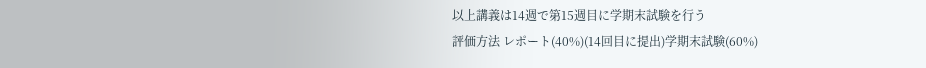以上講義は14週で第15週目に学期末試験を行う
評価方法 レポート(40%)(14回目に提出)学期末試験(60%)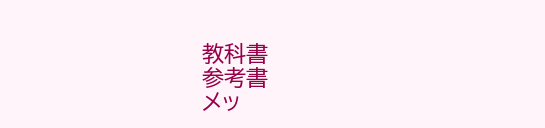教科書
参考書
メッ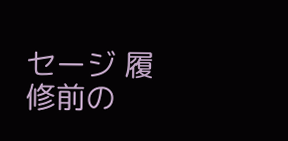セージ 履修前の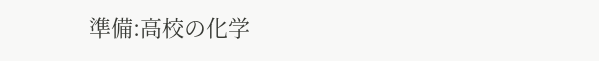準備:高校の化学